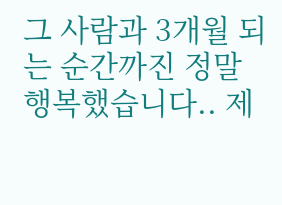그 사람과 3개월 되는 순간까진 정말 행복했습니다.. 제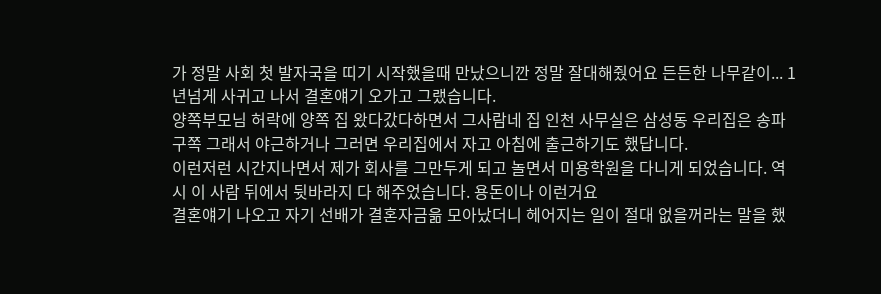가 정말 사회 첫 발자국을 띠기 시작했을때 만났으니깐 정말 잘대해줬어요 든든한 나무같이... 1년넘게 사귀고 나서 결혼얘기 오가고 그랬습니다.
양쪽부모님 허락에 양쪽 집 왔다갔다하면서 그사람네 집 인천 사무실은 삼성동 우리집은 송파구쪽 그래서 야근하거나 그러면 우리집에서 자고 아침에 출근하기도 했답니다.
이런저런 시간지나면서 제가 회사를 그만두게 되고 놀면서 미용학원을 다니게 되었습니다. 역시 이 사람 뒤에서 뒷바라지 다 해주었습니다. 용돈이나 이런거요
결혼얘기 나오고 자기 선배가 결혼자금읆 모아났더니 헤어지는 일이 절대 없을꺼라는 말을 했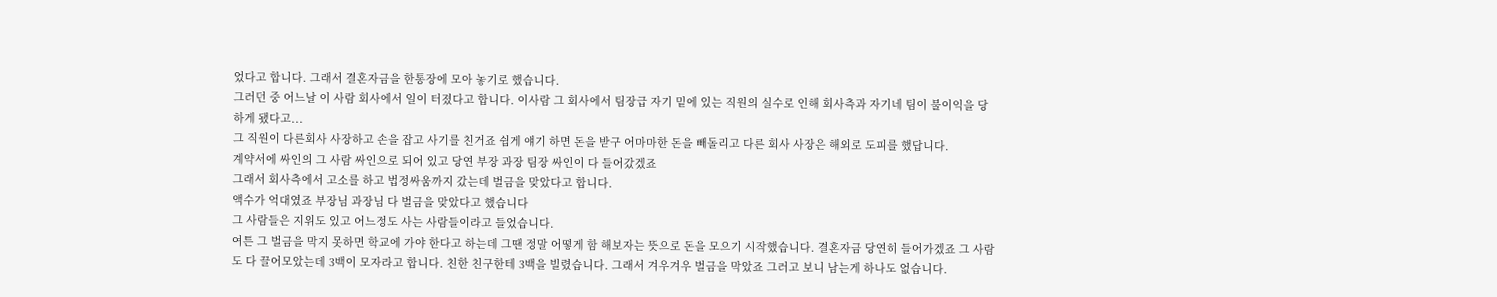었다고 합니다. 그래서 결혼자금을 한통장에 모아 놓기로 했습니다.
그러던 중 어느날 이 사람 회사에서 일이 터졌다고 합니다. 이사람 그 회사에서 팀장급 자기 밑에 있는 직원의 실수로 인해 회사측과 자기네 팀이 불이익을 당하게 됐다고...
그 직원이 다른회사 사장하고 손을 잡고 사기를 친거죠 쉽게 얘기 하면 돈을 받구 어마마한 돈을 빼돌리고 다른 회사 사장은 해외로 도피를 했답니다.
계약서에 싸인의 그 사람 싸인으로 되어 있고 당연 부장 과장 팀장 싸인이 다 들어갔겠죠
그래서 회사측에서 고소를 하고 법정싸움까지 갔는데 벌금을 맞았다고 합니다.
액수가 억대였죠 부장님 과장님 다 벌금을 맞았다고 했습니다
그 사람들은 지위도 있고 어느정도 사는 사람들이라고 들었습니다.
여튼 그 벌금을 막지 못하면 학교에 가야 한다고 하는데 그땐 정말 어떻게 함 해보자는 뜻으로 돈을 모으기 시작했습니다. 결혼자금 당연히 들어가겠죠 그 사람도 다 끌어모았는데 3백이 모자라고 합니다. 친한 친구한테 3백을 빌렸습니다. 그래서 겨우겨우 벌금을 막았죠 그러고 보니 남는게 하나도 없습니다.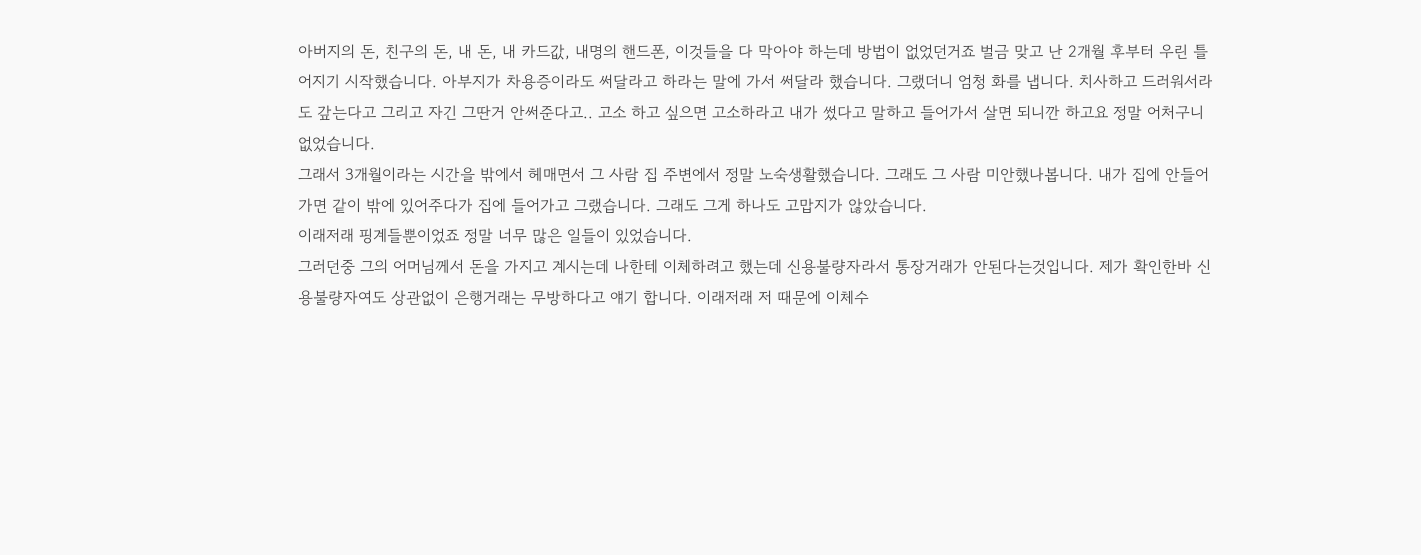아버지의 돈, 친구의 돈, 내 돈, 내 카드값, 내명의 핸드폰, 이것들을 다 막아야 하는데 방법이 없었던거죠 벌금 맞고 난 2개월 후부터 우린 틀어지기 시작했습니다. 아부지가 차용증이라도 써달라고 하라는 말에 가서 써달라 했습니다. 그랬더니 엄청 화를 냅니다. 치사하고 드러워서라도 갚는다고 그리고 자긴 그딴거 안써준다고.. 고소 하고 싶으면 고소하라고 내가 썼다고 말하고 들어가서 살면 되니깐 하고요 정말 어처구니 없었습니다.
그래서 3개월이라는 시간을 밖에서 헤매면서 그 사람 집 주변에서 정말 노숙생활했습니다. 그래도 그 사람 미안했나봅니다. 내가 집에 안들어가면 같이 밖에 있어주다가 집에 들어가고 그랬습니다. 그래도 그게 하나도 고맙지가 않았습니다.
이래저래 핑계들뿐이었죠 정말 너무 많은 일들이 있었습니다.
그러던중 그의 어머님께서 돈을 가지고 계시는데 나한테 이체하려고 했는데 신용불량자라서 통장거래가 안된다는것입니다. 제가 확인한바 신용불량자여도 상관없이 은행거래는 무방하다고 얘기 합니다. 이래저래 저 때문에 이체수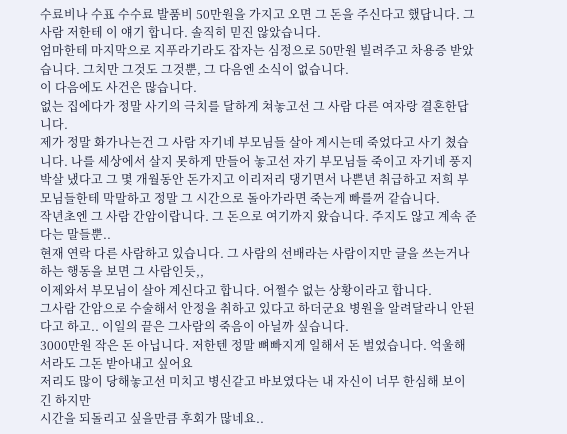수료비나 수표 수수료 발품비 50만원을 가지고 오면 그 돈을 주신다고 했답니다. 그 사람 저한테 이 얘기 합니다. 솔직히 믿진 않았습니다.
엄마한테 마지막으로 지푸라기라도 잡자는 심정으로 50만원 빌려주고 차용증 받았습니다. 그치만 그것도 그것뿐, 그 다음엔 소식이 없습니다.
이 다음에도 사건은 많습니다.
없는 집에다가 정말 사기의 극치를 달하게 쳐놓고선 그 사람 다른 여자랑 결혼한답니다.
제가 정말 화가나는건 그 사람 자기네 부모님들 살아 계시는데 죽었다고 사기 쳤습니다. 나를 세상에서 살지 못하게 만들어 놓고선 자기 부모님들 죽이고 자기네 풍지박살 냈다고 그 몇 개월동안 돈가지고 이리저리 댕기면서 나쁜년 취급하고 저희 부모님들한테 막말하고 정말 그 시간으로 돌아가라면 죽는게 빠를꺼 같습니다.
작년초엔 그 사람 간암이랍니다. 그 돈으로 여기까지 왔습니다. 주지도 않고 계속 준다는 말들뿐..
현재 연락 다른 사람하고 있습니다. 그 사람의 선배라는 사람이지만 글을 쓰는거나 하는 행동을 보면 그 사람인듯,,
이제와서 부모님이 살아 계신다고 합니다. 어쩔수 없는 상황이라고 합니다.
그사람 간암으로 수술해서 안정을 취하고 있다고 하더군요 병원을 알려달라니 안된다고 하고.. 이일의 끝은 그사람의 죽음이 아닐까 싶습니다.
3000만원 작은 돈 아닙니다. 저한텐 정말 뼈빠지게 일해서 돈 벌었습니다. 억울해서라도 그돈 받아내고 싶어요
저리도 많이 당해놓고선 미치고 병신같고 바보였다는 내 자신이 너무 한심해 보이긴 하지만
시간을 되돌리고 싶을만큼 후회가 많네요..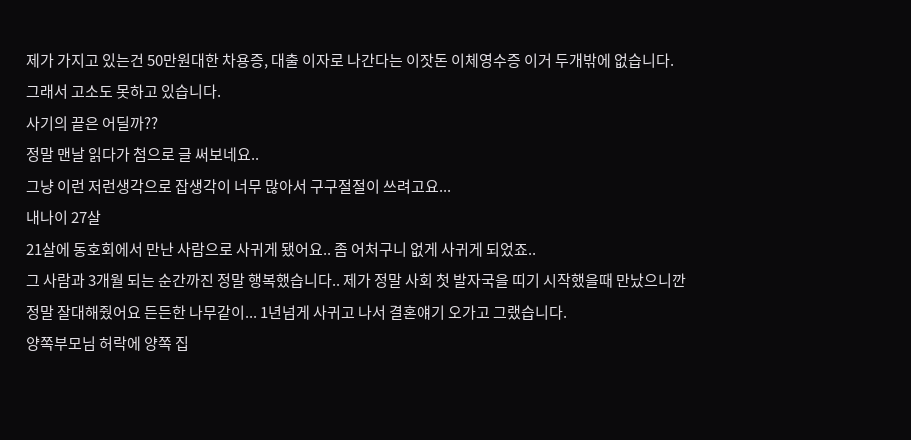제가 가지고 있는건 50만원대한 차용증, 대출 이자로 나간다는 이잣돈 이체영수증 이거 두개밖에 없습니다. 그래서 고소도 못하고 있습니다.
사기의 끝은 어딜까??
정말 맨날 읽다가 첨으로 글 써보네요..
그냥 이런 저런생각으로 잡생각이 너무 많아서 구구절절이 쓰려고요...
내나이 27살
21살에 동호회에서 만난 사람으로 사귀게 됐어요.. 좀 어처구니 없게 사귀게 되었죠..
그 사람과 3개월 되는 순간까진 정말 행복했습니다.. 제가 정말 사회 첫 발자국을 띠기 시작했을때 만났으니깐 정말 잘대해줬어요 든든한 나무같이... 1년넘게 사귀고 나서 결혼얘기 오가고 그랬습니다.
양쪽부모님 허락에 양쪽 집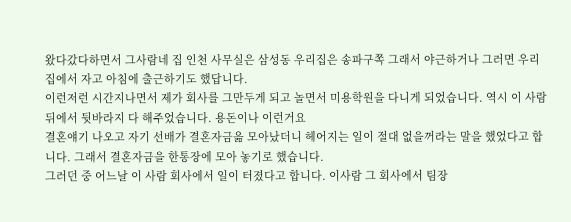왔다갔다하면서 그사람네 집 인천 사무실은 삼성동 우리집은 송파구쪽 그래서 야근하거나 그러면 우리집에서 자고 아침에 출근하기도 했답니다.
이런저런 시간지나면서 제가 회사를 그만두게 되고 놀면서 미용학원을 다니게 되었습니다. 역시 이 사람 뒤에서 뒷바라지 다 해주었습니다. 용돈이나 이런거요
결혼얘기 나오고 자기 선배가 결혼자금읆 모아났더니 헤어지는 일이 절대 없을꺼라는 말을 했었다고 합니다. 그래서 결혼자금을 한통장에 모아 놓기로 했습니다.
그러던 중 어느날 이 사람 회사에서 일이 터졌다고 합니다. 이사람 그 회사에서 팀장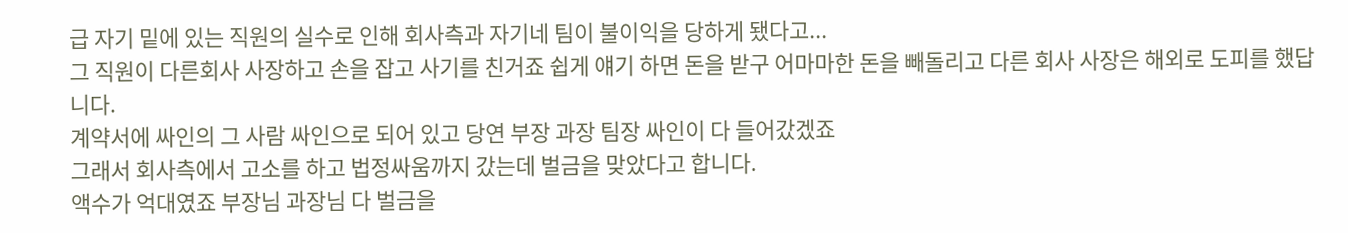급 자기 밑에 있는 직원의 실수로 인해 회사측과 자기네 팀이 불이익을 당하게 됐다고...
그 직원이 다른회사 사장하고 손을 잡고 사기를 친거죠 쉽게 얘기 하면 돈을 받구 어마마한 돈을 빼돌리고 다른 회사 사장은 해외로 도피를 했답니다.
계약서에 싸인의 그 사람 싸인으로 되어 있고 당연 부장 과장 팀장 싸인이 다 들어갔겠죠
그래서 회사측에서 고소를 하고 법정싸움까지 갔는데 벌금을 맞았다고 합니다.
액수가 억대였죠 부장님 과장님 다 벌금을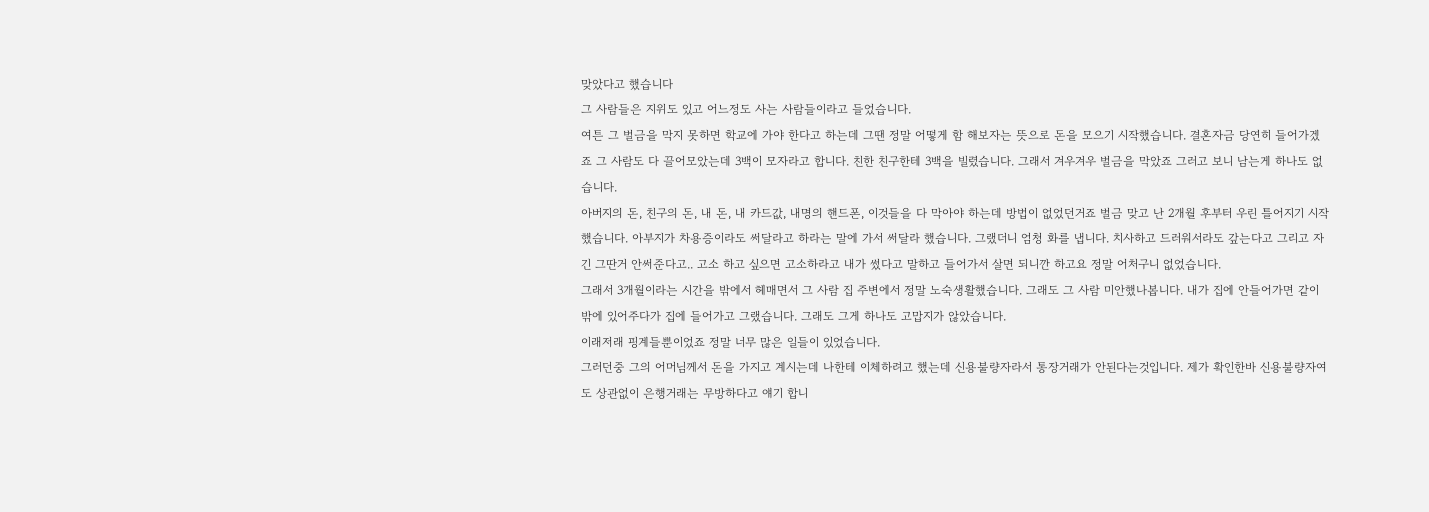맞았다고 했습니다
그 사람들은 지위도 있고 어느정도 사는 사람들이라고 들었습니다.
여튼 그 벌금을 막지 못하면 학교에 가야 한다고 하는데 그땐 정말 어떻게 함 해보자는 뜻으로 돈을 모으기 시작했습니다. 결혼자금 당연히 들어가겠죠 그 사람도 다 끌어모았는데 3백이 모자라고 합니다. 친한 친구한테 3백을 빌렸습니다. 그래서 겨우겨우 벌금을 막았죠 그러고 보니 남는게 하나도 없습니다.
아버지의 돈, 친구의 돈, 내 돈, 내 카드값, 내명의 핸드폰, 이것들을 다 막아야 하는데 방법이 없었던거죠 벌금 맞고 난 2개월 후부터 우린 틀어지기 시작했습니다. 아부지가 차용증이라도 써달라고 하라는 말에 가서 써달라 했습니다. 그랬더니 엄청 화를 냅니다. 치사하고 드러워서라도 갚는다고 그리고 자긴 그딴거 안써준다고.. 고소 하고 싶으면 고소하라고 내가 썼다고 말하고 들어가서 살면 되니깐 하고요 정말 어처구니 없었습니다.
그래서 3개월이라는 시간을 밖에서 헤매면서 그 사람 집 주변에서 정말 노숙생활했습니다. 그래도 그 사람 미안했나봅니다. 내가 집에 안들어가면 같이 밖에 있어주다가 집에 들어가고 그랬습니다. 그래도 그게 하나도 고맙지가 않았습니다.
이래저래 핑계들뿐이었죠 정말 너무 많은 일들이 있었습니다.
그러던중 그의 어머님께서 돈을 가지고 계시는데 나한테 이체하려고 했는데 신용불량자라서 통장거래가 안된다는것입니다. 제가 확인한바 신용불량자여도 상관없이 은행거래는 무방하다고 얘기 합니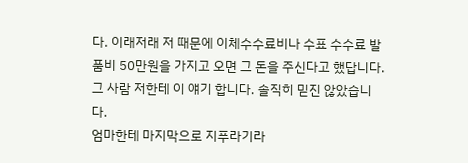다. 이래저래 저 때문에 이체수수료비나 수표 수수료 발품비 50만원을 가지고 오면 그 돈을 주신다고 했답니다. 그 사람 저한테 이 얘기 합니다. 솔직히 믿진 않았습니다.
엄마한테 마지막으로 지푸라기라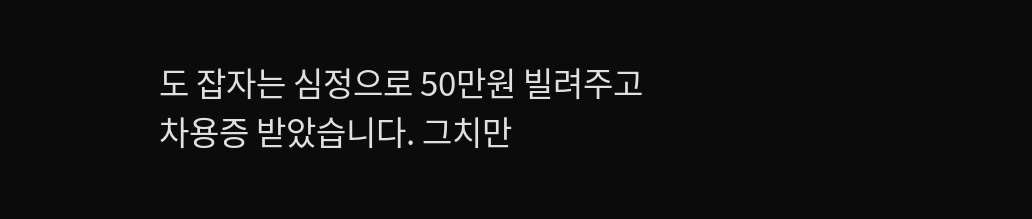도 잡자는 심정으로 50만원 빌려주고 차용증 받았습니다. 그치만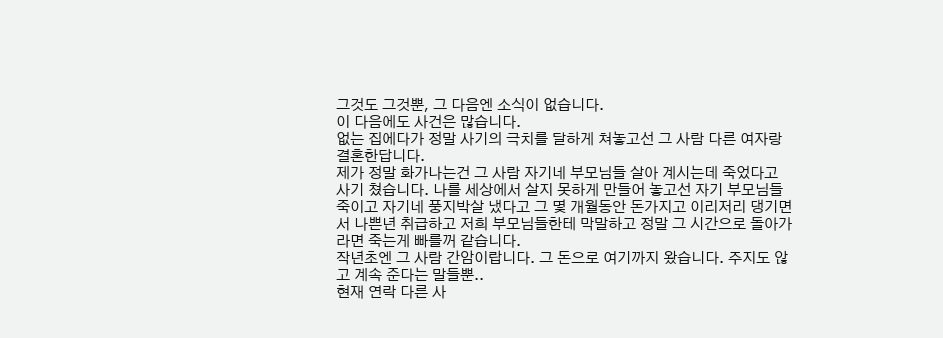그것도 그것뿐, 그 다음엔 소식이 없습니다.
이 다음에도 사건은 많습니다.
없는 집에다가 정말 사기의 극치를 달하게 쳐놓고선 그 사람 다른 여자랑 결혼한답니다.
제가 정말 화가나는건 그 사람 자기네 부모님들 살아 계시는데 죽었다고 사기 쳤습니다. 나를 세상에서 살지 못하게 만들어 놓고선 자기 부모님들 죽이고 자기네 풍지박살 냈다고 그 몇 개월동안 돈가지고 이리저리 댕기면서 나쁜년 취급하고 저희 부모님들한테 막말하고 정말 그 시간으로 돌아가라면 죽는게 빠를꺼 같습니다.
작년초엔 그 사람 간암이랍니다. 그 돈으로 여기까지 왔습니다. 주지도 않고 계속 준다는 말들뿐..
현재 연락 다른 사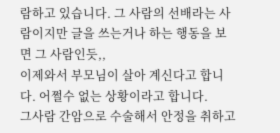람하고 있습니다. 그 사람의 선배라는 사람이지만 글을 쓰는거나 하는 행동을 보면 그 사람인듯,,
이제와서 부모님이 살아 계신다고 합니다. 어쩔수 없는 상황이라고 합니다.
그사람 간암으로 수술해서 안정을 취하고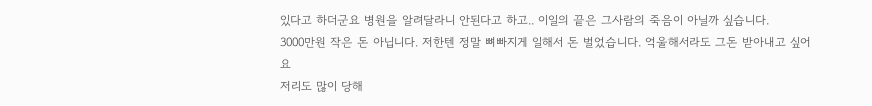있다고 하더군요 병원을 알려달라니 안된다고 하고.. 이일의 끝은 그사람의 죽음이 아닐까 싶습니다.
3000만원 작은 돈 아닙니다. 저한텐 정말 뼈빠지게 일해서 돈 벌었습니다. 억울해서라도 그돈 받아내고 싶어요
저리도 많이 당해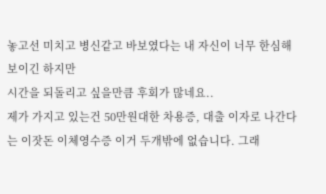놓고선 미치고 병신같고 바보였다는 내 자신이 너무 한심해 보이긴 하지만
시간을 되돌리고 싶을만큼 후회가 많네요..
제가 가지고 있는건 50만원대한 차용증, 대출 이자로 나간다는 이잣돈 이체영수증 이거 두개밖에 없습니다. 그래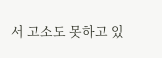서 고소도 못하고 있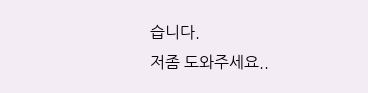습니다.
저좀 도와주세요..